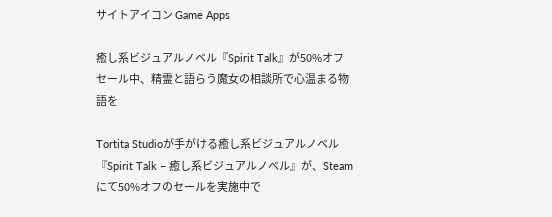サイトアイコン Game Apps

癒し系ビジュアルノベル『Spirit Talk』が50%オフセール中、精霊と語らう魔女の相談所で心温まる物語を

Tortita Studioが手がける癒し系ビジュアルノベル『Spirit Talk – 癒し系ビジュアルノベル』が、Steamにて50%オフのセールを実施中で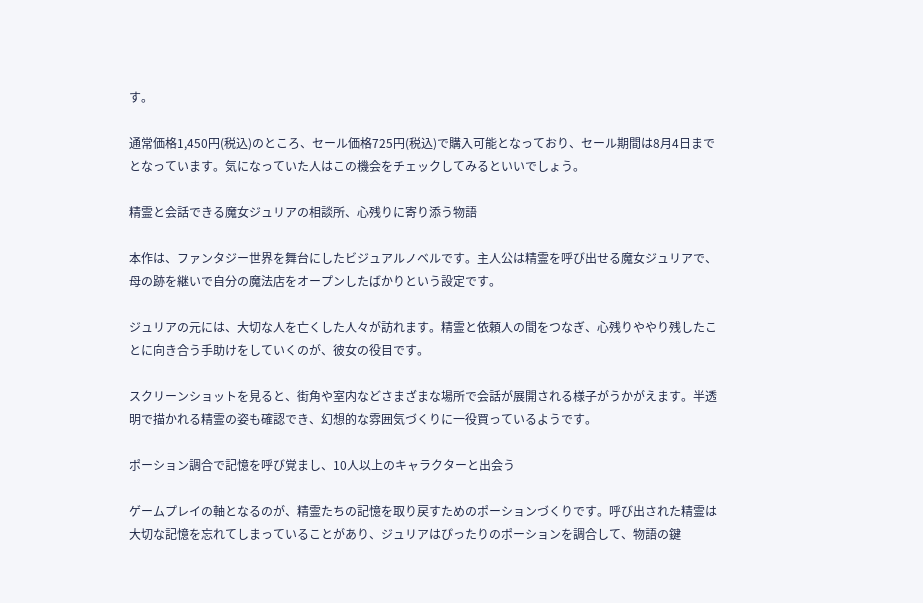す。

通常価格1,450円(税込)のところ、セール価格725円(税込)で購入可能となっており、セール期間は8月4日までとなっています。気になっていた人はこの機会をチェックしてみるといいでしょう。

精霊と会話できる魔女ジュリアの相談所、心残りに寄り添う物語

本作は、ファンタジー世界を舞台にしたビジュアルノベルです。主人公は精霊を呼び出せる魔女ジュリアで、母の跡を継いで自分の魔法店をオープンしたばかりという設定です。

ジュリアの元には、大切な人を亡くした人々が訪れます。精霊と依頼人の間をつなぎ、心残りややり残したことに向き合う手助けをしていくのが、彼女の役目です。

スクリーンショットを見ると、街角や室内などさまざまな場所で会話が展開される様子がうかがえます。半透明で描かれる精霊の姿も確認でき、幻想的な雰囲気づくりに一役買っているようです。

ポーション調合で記憶を呼び覚まし、10人以上のキャラクターと出会う

ゲームプレイの軸となるのが、精霊たちの記憶を取り戻すためのポーションづくりです。呼び出された精霊は大切な記憶を忘れてしまっていることがあり、ジュリアはぴったりのポーションを調合して、物語の鍵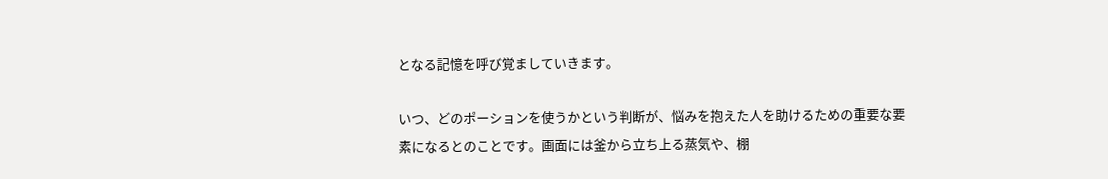となる記憶を呼び覚ましていきます。

いつ、どのポーションを使うかという判断が、悩みを抱えた人を助けるための重要な要素になるとのことです。画面には釜から立ち上る蒸気や、棚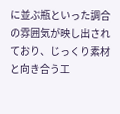に並ぶ瓶といった調合の雰囲気が映し出されており、じっくり素材と向き合う工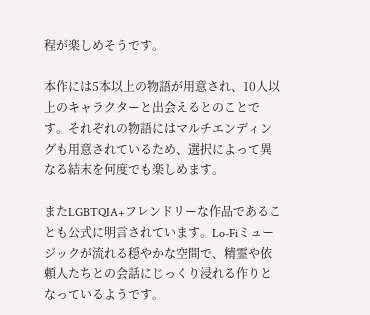程が楽しめそうです。

本作には5本以上の物語が用意され、10人以上のキャラクターと出会えるとのことです。それぞれの物語にはマルチエンディングも用意されているため、選択によって異なる結末を何度でも楽しめます。

またLGBTQIA+フレンドリーな作品であることも公式に明言されています。Lo-Fiミュージックが流れる穏やかな空間で、精霊や依頼人たちとの会話にじっくり浸れる作りとなっているようです。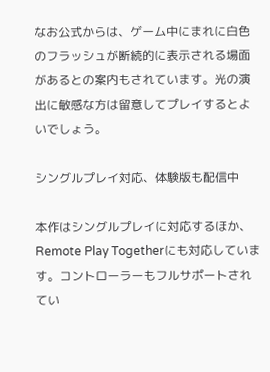なお公式からは、ゲーム中にまれに白色のフラッシュが断続的に表示される場面があるとの案内もされています。光の演出に敏感な方は留意してプレイするとよいでしょう。

シングルプレイ対応、体験版も配信中

本作はシングルプレイに対応するほか、Remote Play Togetherにも対応しています。コントローラーもフルサポートされてい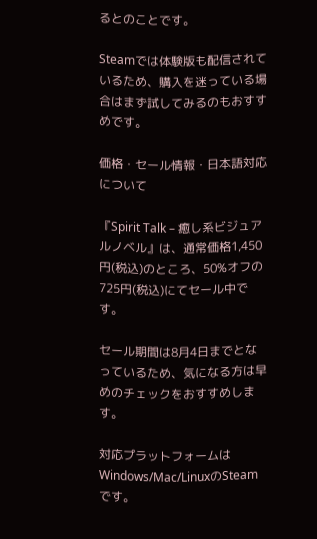るとのことです。

Steamでは体験版も配信されているため、購入を迷っている場合はまず試してみるのもおすすめです。

価格・セール情報・日本語対応について

『Spirit Talk – 癒し系ビジュアルノベル』は、通常価格1,450円(税込)のところ、50%オフの725円(税込)にてセール中です。

セール期間は8月4日までとなっているため、気になる方は早めのチェックをおすすめします。

対応プラットフォームはWindows/Mac/LinuxのSteamです。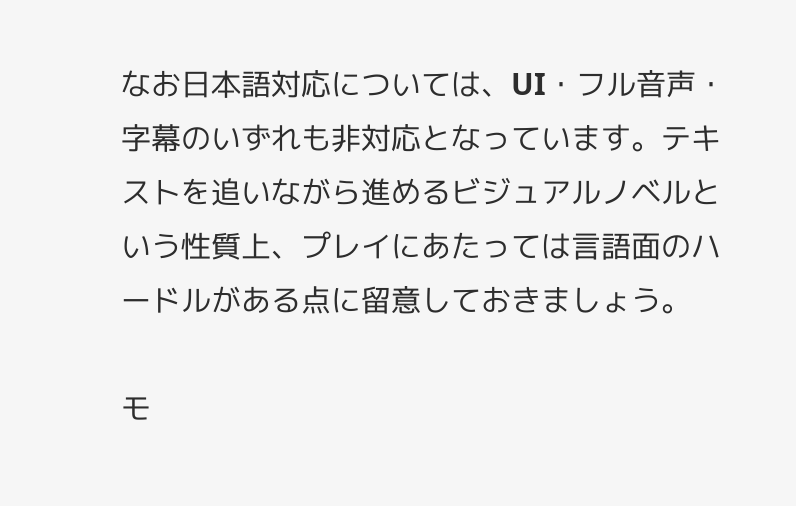なお日本語対応については、UI・フル音声・字幕のいずれも非対応となっています。テキストを追いながら進めるビジュアルノベルという性質上、プレイにあたっては言語面のハードルがある点に留意しておきましょう。

モ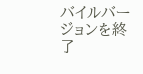バイルバージョンを終了